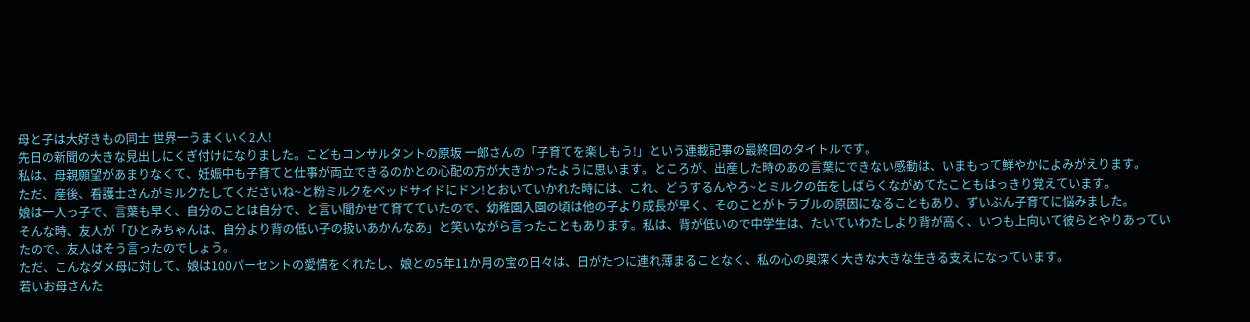母と子は大好きもの同士 世界一うまくいく2人!
先日の新聞の大きな見出しにくぎ付けになりました。こどもコンサルタントの原坂 一郎さんの「子育てを楽しもう!」という連載記事の最終回のタイトルです。
私は、母親願望があまりなくて、妊娠中も子育てと仕事が両立できるのかとの心配の方が大きかったように思います。ところが、出産した時のあの言葉にできない感動は、いまもって鮮やかによみがえります。
ただ、産後、看護士さんがミルクたしてくださいね~と粉ミルクをベッドサイドにドン!とおいていかれた時には、これ、どうするんやろ~とミルクの缶をしばらくながめてたこともはっきり覚えています。
娘は一人っ子で、言葉も早く、自分のことは自分で、と言い聞かせて育てていたので、幼稚園入園の頃は他の子より成長が早く、そのことがトラブルの原因になることもあり、ずいぶん子育てに悩みました。
そんな時、友人が「ひとみちゃんは、自分より背の低い子の扱いあかんなあ」と笑いながら言ったこともあります。私は、背が低いので中学生は、たいていわたしより背が高く、いつも上向いて彼らとやりあっていたので、友人はそう言ったのでしょう。
ただ、こんなダメ母に対して、娘は100パーセントの愛情をくれたし、娘との5年11か月の宝の日々は、日がたつに連れ薄まることなく、私の心の奥深く大きな大きな生きる支えになっています。
若いお母さんた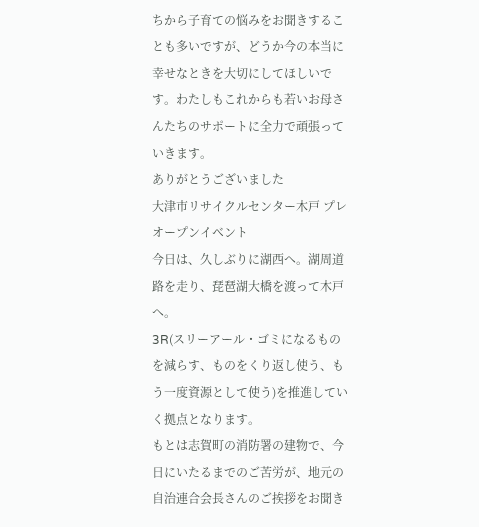ちから子育ての悩みをお聞きすることも多いですが、どうか今の本当に幸せなときを大切にしてほしいです。わたしもこれからも若いお母さんたちのサポートに全力で頑張っていきます。
ありがとうございました
大津市リサイクルセンター木戸 プレオープンイベント
今日は、久しぶりに湖西へ。湖周道路を走り、琵琶湖大橋を渡って木戸へ。
3R(スリーアール・ゴミになるものを減らす、ものをくり返し使う、もう一度資源として使う)を推進していく拠点となります。
もとは志賀町の消防署の建物で、今日にいたるまでのご苦労が、地元の自治連合会長さんのご挨拶をお聞き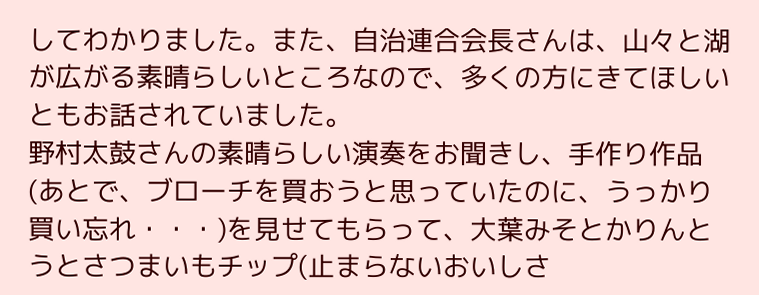してわかりました。また、自治連合会長さんは、山々と湖が広がる素晴らしいところなので、多くの方にきてほしいともお話されていました。
野村太鼓さんの素晴らしい演奏をお聞きし、手作り作品(あとで、ブローチを買おうと思っていたのに、うっかり買い忘れ・・・)を見せてもらって、大葉みそとかりんとうとさつまいもチップ(止まらないおいしさ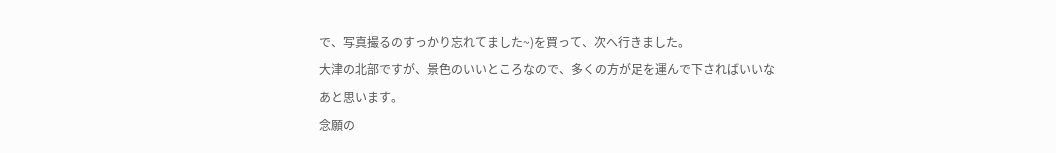で、写真撮るのすっかり忘れてました~)を買って、次へ行きました。
大津の北部ですが、景色のいいところなので、多くの方が足を運んで下さればいいなあと思います。
念願の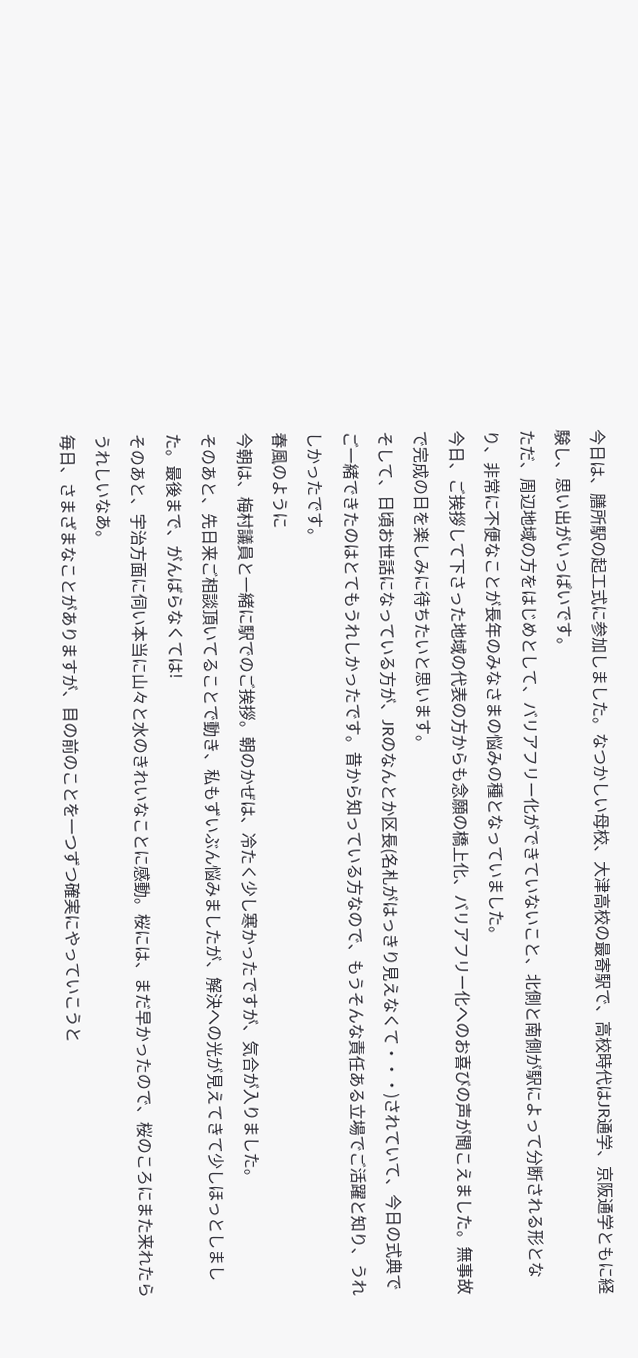今日は、膳所駅の起工式に参加しました。なつかしい母校、大津高校の最寄駅で、高校時代はJR通学、京阪通学ともに経験し、思い出がいっぱいです。
ただ、周辺地域の方をはじめとして、バリアフリー化ができていないこと、北側と南側が駅によって分断される形となり、非常に不便なことが長年のみなさまの悩みの種となっていました。
今日、ご挨拶して下さった地域の代表の方からも念願の橋上化、バリアフリー化へのお喜びの声が聞こえました。無事故で完成の日を楽しみに待ちたいと思います。
そして、日頃お世話になっている方が、JRのなんとか区長(名札がはっきり見えなくて・・・)されていて、今日の式典でご一緒できたのはとてもうれしかったです。昔から知っている方なので、もうそんな責任ある立場でご活躍と知り、うれしかったです。
春風のように
今朝は、梅村議員と一緒に駅でのご挨拶。朝のかぜは、冷たく少し寒かったですが、気合が入りました。
そのあと、先日来ご相談頂いてることで動き、私もずいぶん悩みましたが、解決への光が見えてきて少しほっとしました。最後まで、がんばらなくては!
そのあと、宇治方面に伺い本当に山々と水のきれいなことに感動。桜には、まだ早かったので、桜のころにまた来れたらうれしいなあ。
毎日、さまざまなことがありますが、目の前のことを一つずつ確実にやっていこうと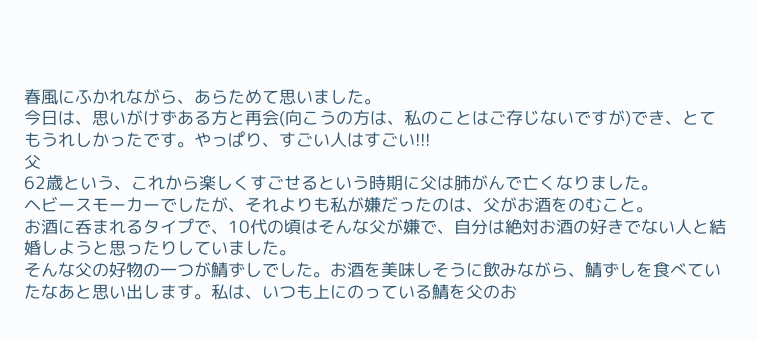春風にふかれながら、あらためて思いました。
今日は、思いがけずある方と再会(向こうの方は、私のことはご存じないですが)でき、とてもうれしかったです。やっぱり、すごい人はすごい!!!
父
62歳という、これから楽しくすごせるという時期に父は肺がんで亡くなりました。
ヘビースモーカーでしたが、それよりも私が嫌だったのは、父がお酒をのむこと。
お酒に呑まれるタイプで、10代の頃はそんな父が嫌で、自分は絶対お酒の好きでない人と結婚しようと思ったりしていました。
そんな父の好物の一つが鯖ずしでした。お酒を美味しそうに飲みながら、鯖ずしを食べていたなあと思い出します。私は、いつも上にのっている鯖を父のお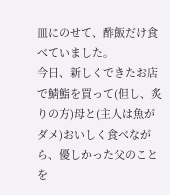皿にのせて、酢飯だけ食べていました。
今日、新しくできたお店で鯖鮨を買って(但し、炙りの方)母と(主人は魚がダメ)おいしく食べながら、優しかった父のことを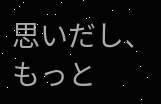思いだし、もっと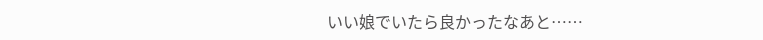いい娘でいたら良かったなあと……